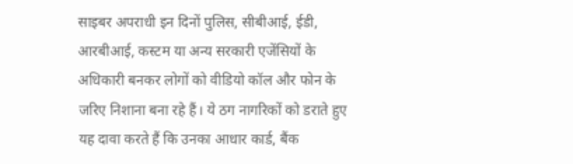साइबर अपराधी इन दिनों पुलिस, सीबीआई, ईडी, आरबीआई, कस्टम या अन्य सरकारी एजेंसियों के अधिकारी बनकर लोगों को वीडियो कॉल और फोन के जरिए निशाना बना रहे हैं। ये ठग नागरिकों को डराते हुए यह दावा करते हैं कि उनका आधार कार्ड, बैंक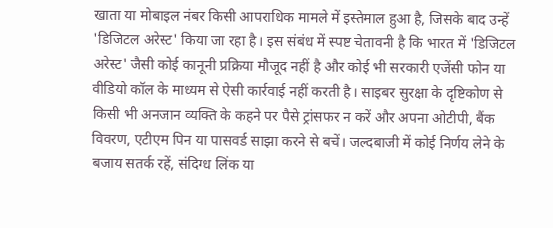खाता या मोबाइल नंबर किसी आपराधिक मामले में इस्तेमाल हुआ है, जिसके बाद उन्हें 'डिजिटल अरेस्ट' किया जा रहा है। इस संबंध में स्पष्ट चेतावनी है कि भारत में 'डिजिटल अरेस्ट' जैसी कोई कानूनी प्रक्रिया मौजूद नहीं है और कोई भी सरकारी एजेंसी फोन या वीडियो कॉल के माध्यम से ऐसी कार्रवाई नहीं करती है। साइबर सुरक्षा के दृष्टिकोण से किसी भी अनजान व्यक्ति के कहने पर पैसे ट्रांसफर न करें और अपना ओटीपी, बैंक विवरण, एटीएम पिन या पासवर्ड साझा करने से बचें। जल्दबाजी में कोई निर्णय लेने के बजाय सतर्क रहें, संदिग्ध लिंक या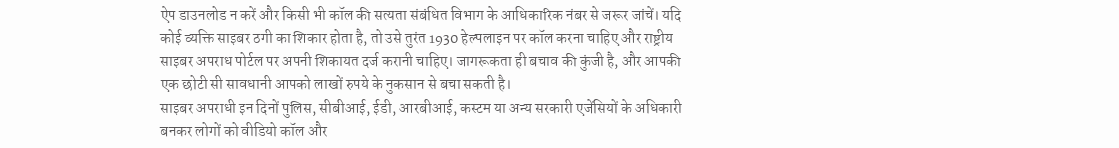ऐप डाउनलोड न करें और किसी भी कॉल की सत्यता संबंधित विभाग के आधिकारिक नंबर से जरूर जांचें। यदि कोई व्यक्ति साइबर ठगी का शिकार होता है, तो उसे तुरंत 1930 हेल्पलाइन पर कॉल करना चाहिए और राष्ट्रीय साइबर अपराध पोर्टल पर अपनी शिकायत दर्ज करानी चाहिए। जागरूकता ही बचाव की कुंजी है, और आपकी एक छोटी सी सावधानी आपको लाखों रुपये के नुकसान से बचा सकती है।
साइबर अपराधी इन दिनों पुलिस, सीबीआई, ईडी, आरबीआई, कस्टम या अन्य सरकारी एजेंसियों के अधिकारी बनकर लोगों को वीडियो कॉल और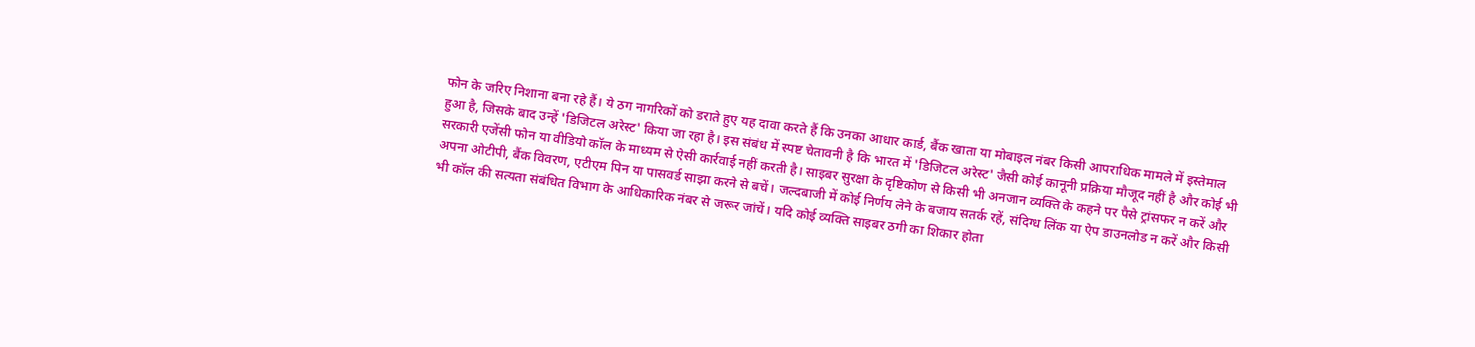फोन के जरिए निशाना बना रहे हैं। ये ठग नागरिकों को डराते हुए यह दावा करते हैं कि उनका आधार कार्ड, बैंक खाता या मोबाइल नंबर किसी आपराधिक मामले में इस्तेमाल हुआ है, जिसके बाद उन्हें 'डिजिटल अरेस्ट' किया जा रहा है। इस संबंध में स्पष्ट चेतावनी है कि भारत में 'डिजिटल अरेस्ट' जैसी कोई कानूनी प्रक्रिया मौजूद नहीं है और कोई भी सरकारी एजेंसी फोन या वीडियो कॉल के माध्यम से ऐसी कार्रवाई नहीं करती है। साइबर सुरक्षा के दृष्टिकोण से किसी भी अनजान व्यक्ति के कहने पर पैसे ट्रांसफर न करें और अपना ओटीपी, बैंक विवरण, एटीएम पिन या पासवर्ड साझा करने से बचें। जल्दबाजी में कोई निर्णय लेने के बजाय सतर्क रहें, संदिग्ध लिंक या ऐप डाउनलोड न करें और किसी भी कॉल की सत्यता संबंधित विभाग के आधिकारिक नंबर से जरूर जांचें। यदि कोई व्यक्ति साइबर ठगी का शिकार होता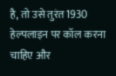है, तो उसे तुरंत 1930 हेल्पलाइन पर कॉल करना चाहिए और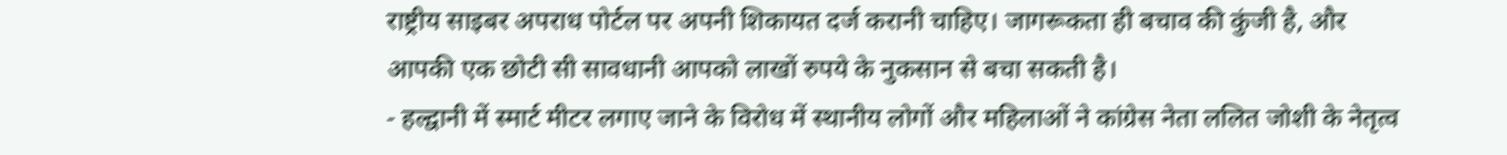राष्ट्रीय साइबर अपराध पोर्टल पर अपनी शिकायत दर्ज करानी चाहिए। जागरूकता ही बचाव की कुंजी है, और आपकी एक छोटी सी सावधानी आपको लाखों रुपये के नुकसान से बचा सकती है।
- हल्द्वानी में स्मार्ट मीटर लगाए जाने के विरोध में स्थानीय लोगों और महिलाओं ने कांग्रेस नेता ललित जोशी के नेतृत्व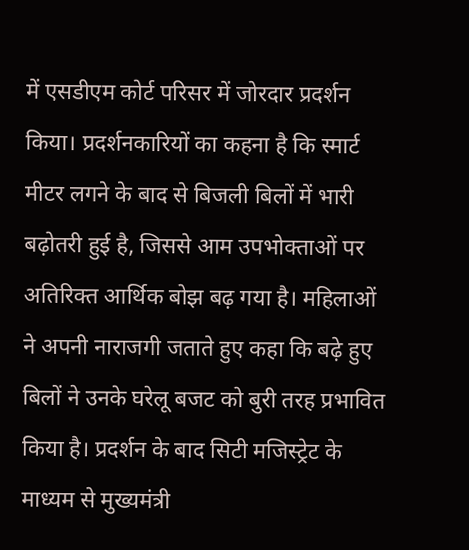में एसडीएम कोर्ट परिसर में जोरदार प्रदर्शन किया। प्रदर्शनकारियों का कहना है कि स्मार्ट मीटर लगने के बाद से बिजली बिलों में भारी बढ़ोतरी हुई है, जिससे आम उपभोक्ताओं पर अतिरिक्त आर्थिक बोझ बढ़ गया है। महिलाओं ने अपनी नाराजगी जताते हुए कहा कि बढ़े हुए बिलों ने उनके घरेलू बजट को बुरी तरह प्रभावित किया है। प्रदर्शन के बाद सिटी मजिस्ट्रेट के माध्यम से मुख्यमंत्री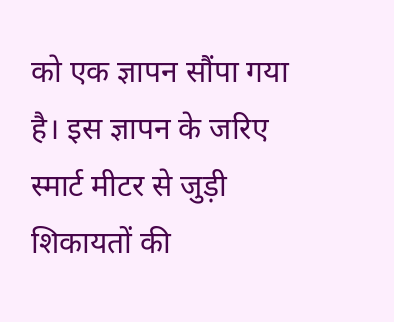को एक ज्ञापन सौंपा गया है। इस ज्ञापन के जरिए स्मार्ट मीटर से जुड़ी शिकायतों की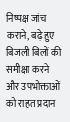निष्पक्ष जांच कराने, बढ़े हुए बिजली बिलों की समीक्षा करने और उपभोक्ताओं को राहत प्रदान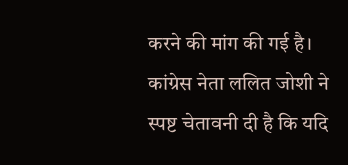करने की मांग की गई है। कांग्रेस नेता ललित जोशी ने स्पष्ट चेतावनी दी है कि यदि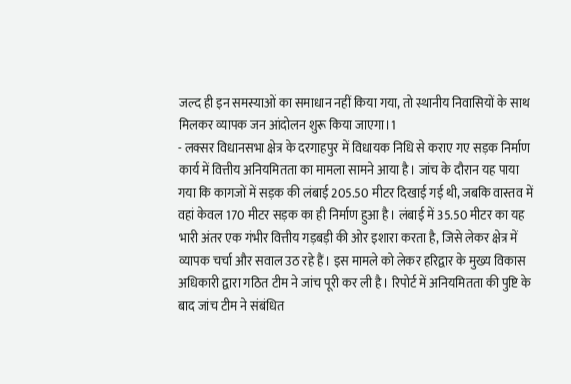जल्द ही इन समस्याओं का समाधान नहीं किया गया, तो स्थानीय निवासियों के साथ मिलकर व्यापक जन आंदोलन शुरू किया जाएगा।1
- लक्सर विधानसभा क्षेत्र के दरगाहपुर में विधायक निधि से कराए गए सड़क निर्माण कार्य में वित्तीय अनियमितता का मामला सामने आया है। जांच के दौरान यह पाया गया कि कागजों में सड़क की लंबाई 205.50 मीटर दिखाई गई थी, जबकि वास्तव में वहां केवल 170 मीटर सड़क का ही निर्माण हुआ है। लंबाई में 35.50 मीटर का यह भारी अंतर एक गंभीर वित्तीय गड़बड़ी की ओर इशारा करता है, जिसे लेकर क्षेत्र में व्यापक चर्चा और सवाल उठ रहे हैं। इस मामले को लेकर हरिद्वार के मुख्य विकास अधिकारी द्वारा गठित टीम ने जांच पूरी कर ली है। रिपोर्ट में अनियमितता की पुष्टि के बाद जांच टीम ने संबंधित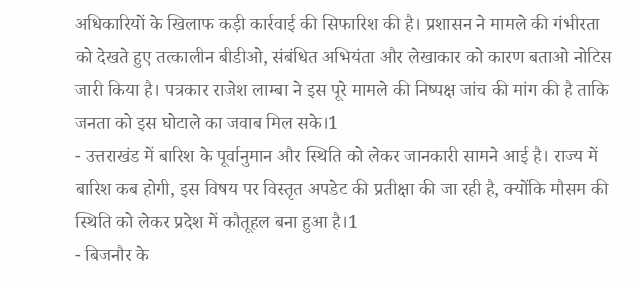अधिकारियों के खिलाफ कड़ी कार्रवाई की सिफारिश की है। प्रशासन ने मामले की गंभीरता को देखते हुए तत्कालीन बीडीओ, संबंधित अभियंता और लेखाकार को कारण बताओ नोटिस जारी किया है। पत्रकार राजेश लाम्बा ने इस पूरे मामले की निष्पक्ष जांच की मांग की है ताकि जनता को इस घोटाले का जवाब मिल सके।1
- उत्तराखंड में बारिश के पूर्वानुमान और स्थिति को लेकर जानकारी सामने आई है। राज्य में बारिश कब होगी, इस विषय पर विस्तृत अपडेट की प्रतीक्षा की जा रही है, क्योंकि मौसम की स्थिति को लेकर प्रदेश में कौतूहल बना हुआ है।1
- बिजनौर के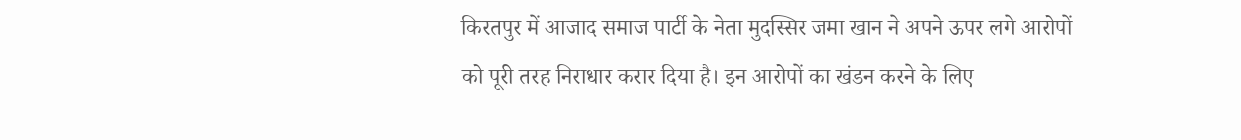किरतपुर में आजाद समाज पार्टी के नेता मुदस्सिर जमा खान ने अपने ऊपर लगे आरोपों को पूरी तरह निराधार करार दिया है। इन आरोपों का खंडन करने के लिए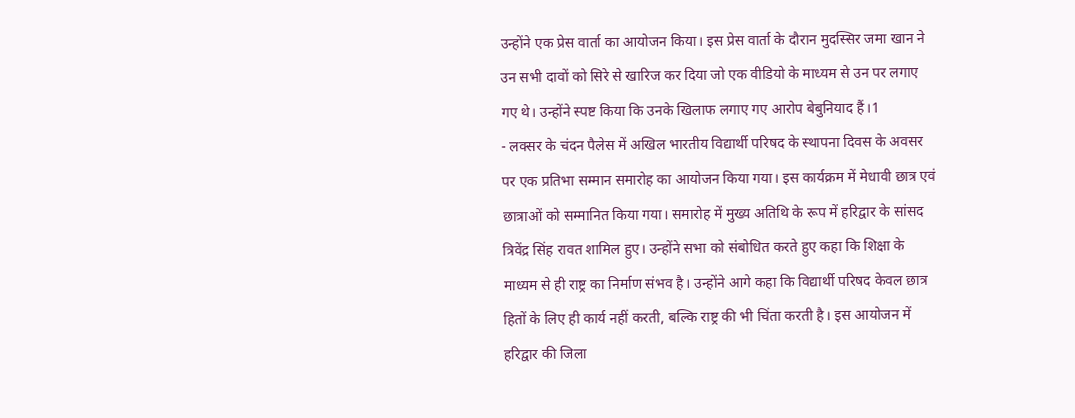उन्होंने एक प्रेस वार्ता का आयोजन किया। इस प्रेस वार्ता के दौरान मुदस्सिर जमा खान ने उन सभी दावों को सिरे से खारिज कर दिया जो एक वीडियो के माध्यम से उन पर लगाए गए थे। उन्होंने स्पष्ट किया कि उनके खिलाफ लगाए गए आरोप बेबुनियाद हैं।1
- लक्सर के चंदन पैलेस में अखिल भारतीय विद्यार्थी परिषद के स्थापना दिवस के अवसर पर एक प्रतिभा सम्मान समारोह का आयोजन किया गया। इस कार्यक्रम में मेधावी छात्र एवं छात्राओं को सम्मानित किया गया। समारोह में मुख्य अतिथि के रूप में हरिद्वार के सांसद त्रिवेंद्र सिंह रावत शामिल हुए। उन्होंने सभा को संबोधित करते हुए कहा कि शिक्षा के माध्यम से ही राष्ट्र का निर्माण संभव है। उन्होंने आगे कहा कि विद्यार्थी परिषद केवल छात्र हितों के लिए ही कार्य नहीं करती, बल्कि राष्ट्र की भी चिंता करती है। इस आयोजन में हरिद्वार की जिला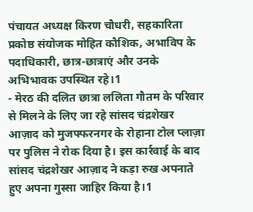पंचायत अध्यक्ष किरण चौधरी, सहकारिता प्रकोष्ठ संयोजक मोहित कौशिक, अभाविप के पदाधिकारी, छात्र-छात्राएं और उनके अभिभावक उपस्थित रहे।1
- मेरठ की दलित छात्रा ललिता गौतम के परिवार से मिलने के लिए जा रहे सांसद चंद्रशेखर आज़ाद को मुजफ्फरनगर के रोहाना टोल प्लाज़ा पर पुलिस ने रोक दिया है। इस कार्रवाई के बाद सांसद चंद्रशेखर आज़ाद ने कड़ा रुख अपनाते हुए अपना गुस्सा जाहिर किया है।1